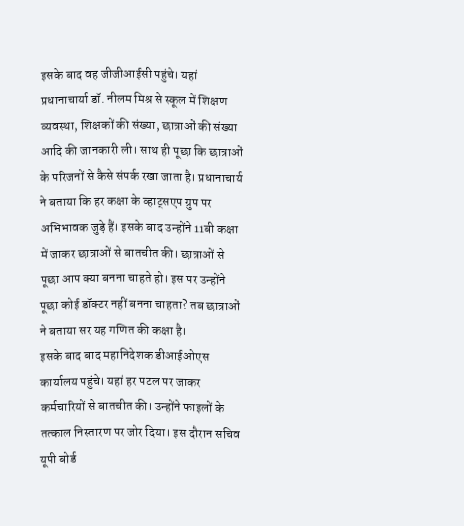इसके बाद वह जीजीआईसी पहुंचे। यहां प्रधानाचार्या डॉ. नीलम मिश्र से स्कूल में शिक्षण व्यवस्था, शिक्षकों की संख्या, छात्राओं की संख्या आदि की जानकारी ली। साथ ही पूछा कि छात्राओं के परिजनों से कैसे संपर्क रखा जाता है। प्रधानाचार्य ने बताया कि हर कक्षा के व्हाट्सएप ग्रुप पर अभिभावक जुड़े हैं। इसके बाद उन्होंने 11बी कक्षा में जाकर छात्राओं से बातचीत की। छात्राओं से पूछा आप क्या बनना चाहते हो। इस पर उन्होंने पूछा कोई डॉक्टर नहीं बनना चाहता? तब छात्राओं ने बताया सर यह गणित की कक्षा है।
इसके बाद बाद महानिदेशक डीआईओएस कार्यालय पहुंचे। यहां हर पटल पर जाकर कर्मचारियों से बातचीत की। उन्होंने फाइलों के तत्काल निस्तारण पर जोर दिया। इस दौरान सचिव यूपी बोर्ड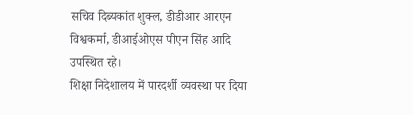सचिव दिब्यकांत शुक्ल, डीडीआर आरएन विश्वकर्मा, डीआईओएस पीएन सिंह आदि उपस्थित रहे।
शिक्षा निदेशालय में पारदर्शी व्यवस्था पर दिया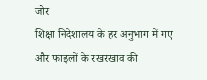जोर
शिक्षा निदेशालय के हर अनुभाग में गए और फाइलों के रखरखाव की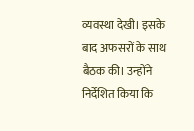व्यवस्था देखी। इसके बाद अफसरों के साथ बैठक की। उन्होंने निर्देशित किया कि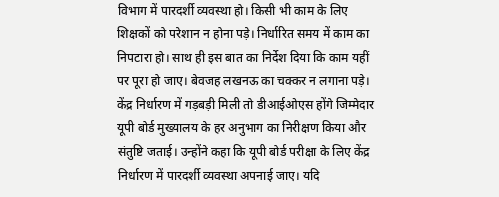विभाग में पारदर्शी व्यवस्था हो। किसी भी काम के लिए शिक्षकों को परेशान न होना पड़े। निर्धारित समय में काम का निपटारा हो। साथ ही इस बात का निर्देश दिया कि काम यहीं पर पूरा हो जाए। बेवजह लखनऊ का चक्कर न लगाना पड़े।
केंद्र निर्धारण में गड़बड़ी मिली तो डीआईओएस होंगे जिम्मेदार
यूपी बोर्ड मुख्यालय के हर अनुभाग का निरीक्षण किया और संतुष्टि जताई। उन्होंने कहा कि यूपी बोर्ड परीक्षा के लिए केंद्र निर्धारण में पारदर्शी व्यवस्था अपनाई जाए। यदि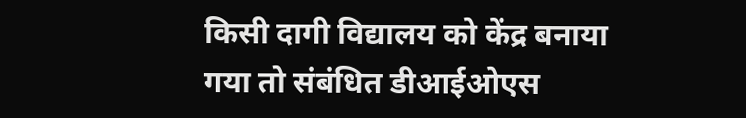किसी दागी विद्यालय को केंद्र बनाया गया तो संबंधित डीआईओएस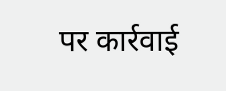पर कार्रवाई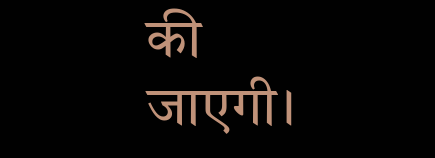की जाएगी।